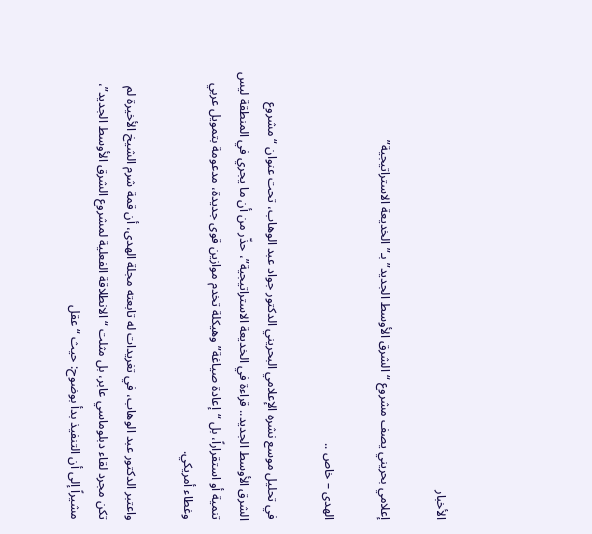الأخبار

إعلامي بحريني يصف مشروع “الشرق الأوسط الجديد” بـ”الخديعة الاستراتيجية”

الهدى – خاص ..

في تحليل موسع نشره الإعلامي البحريني الدكتور جواد عبد الوهاب، تحت عنوان “مشروع الشرق الأوسط الجديد.. قراءة في الخديعة الاستراتيجية”، حذّر من أن ما يجري في المنطقة ليس تنمية أو استقراراً، بل “إعادة صياغة” وهيكلة تخدم موازين قوى جديدة، مدعومة بتمويل عربي وغطاء أمريكي.

واعتبر الدكتور عبد الوهاب، في تغريدات له تابعته مجلة الهدى، أن قمة شرم الشيخ الأخيرة لم تكن مجرد لقاء دبلوماسي عابر، بل مثلت “الانطلاقة الفعلية لمشروع الشرق الأوسط الجديد”، مشيراً إلى أن التنفيذ بدأ بوضوح: حيث “عقل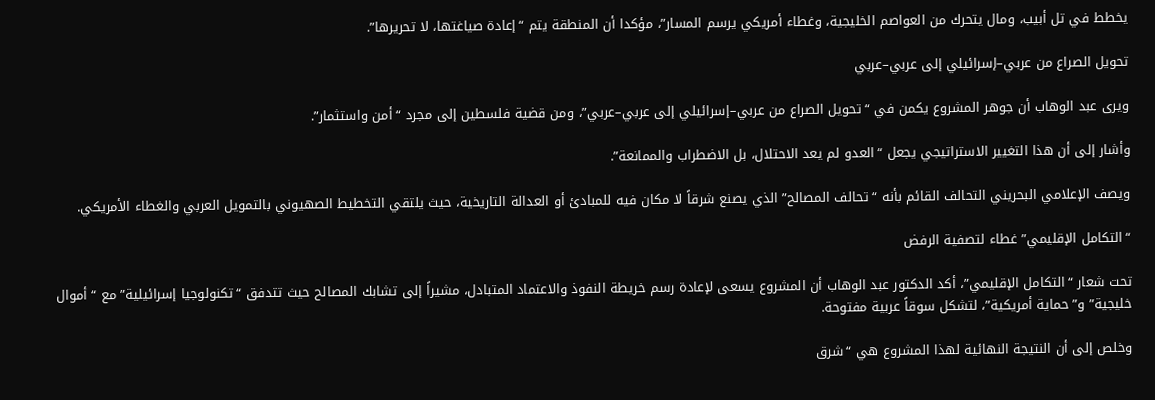يخطط في تل أبيب، ومال يتحرك من العواصم الخليجية، وغطاء أمريكي يرسم المسار”، مؤكدا أن المنطقة يتم “إعادة صياغتها، لا تحريرها”.

تحويل الصراع من عربي–إسرائيلي إلى عربي–عربي

ويرى عبد الوهاب أن جوهر المشروع يكمن في “تحويل الصراع من عربي–إسرائيلي إلى عربي–عربي”، ومن قضية فلسطين إلى مجرد “أمن واستثمار”.

وأشار إلى أن هذا التغيير الاستراتيجي يجعل “العدو لم يعد الاحتلال، بل الاضطراب والممانعة”.

ويصف الإعلامي البحريني التحالف القائم بأنه “تحالف المصالح” الذي يصنع شرقاً لا مكان فيه للمبادئ أو العدالة التاريخية، حيث يلتقي التخطيط الصهيوني بالتمويل العربي والغطاء الأمريكي.

“التكامل الإقليمي” غطاء لتصفية الرفض

تحت شعار “التكامل الإقليمي”، أكد الدكتور عبد الوهاب أن المشروع يسعى لإعادة رسم خريطة النفوذ والاعتماد المتبادل، مشيراً إلى تشابك المصالح حيث تتدفق “تكنولوجيا إسرائيلية” مع “أموال خليجية” و”حماية أمريكية”، لتشكل سوقاً عربية مفتوحة.

وخلص إلى أن النتيجة النهائية لهذا المشروع هي “شرق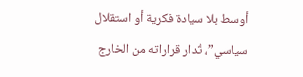أوسط بلا سيادة فكرية أو استقلال سياسي”، تُدار قراراته من الخارج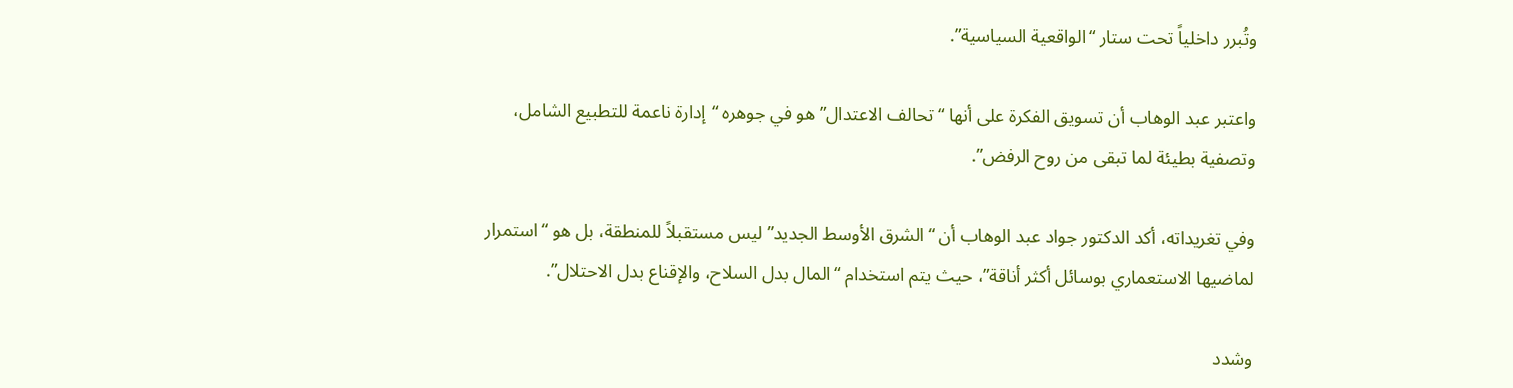وتُبرر داخلياً تحت ستار “الواقعية السياسية”.

واعتبر عبد الوهاب أن تسويق الفكرة على أنها “تحالف الاعتدال” هو في جوهره “إدارة ناعمة للتطبيع الشامل، وتصفية بطيئة لما تبقى من روح الرفض”.

وفي تغريداته، أكد الدكتور جواد عبد الوهاب أن “الشرق الأوسط الجديد” ليس مستقبلاً للمنطقة، بل هو “استمرار لماضيها الاستعماري بوسائل أكثر أناقة”، حيث يتم استخدام “المال بدل السلاح، والإقناع بدل الاحتلال”.

وشدد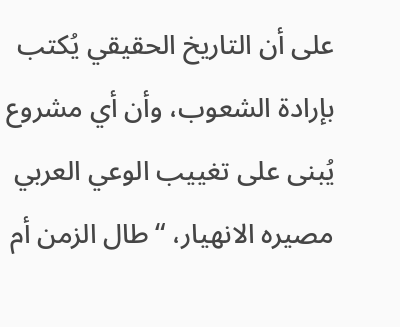على أن التاريخ الحقيقي يُكتب بإرادة الشعوب، وأن أي مشروع يُبنى على تغييب الوعي العربي مصيره الانهيار، “طال الزمن أم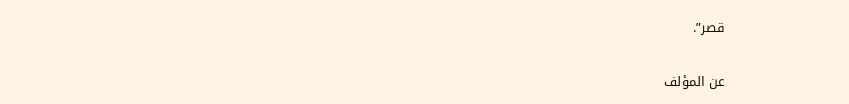قصر”.

عن المؤلف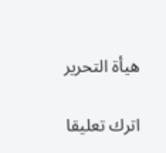هيأة التحرير

اترك تعليقا